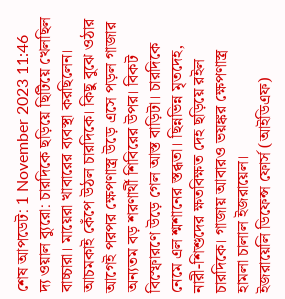শেষ আপডেট: 1 November 2023 11:46
দ্য ওয়াল ব্যুরো: চারদিকে ছড়িয়ে ছিটিয়ে খেলছিল বাচ্চারা। মায়েরা খাবারের ব্যবস্থা করছিলেন। আচমকাই কেঁপে উঠল চারদিকে। কিছু বুঝে ওঠার আগেই পরপর ক্ষেপণাস্ত্র উড়ে এসে পড়ল গাজার অন্যতম বড় শরণার্থী শিবিরের উপর। বিকট বিস্ফোরণে উড়ে গেল আস্ত বাড়িটা। চারদিকে নেমে এল শ্মশানের স্তব্ধতা। ছিন্নভিন্ন মৃতদেহ, নারী-শিশুদের ক্ষতবিক্ষত দেহ ছড়িয়ে রইল চারদিকে। গাজায় আবারও ভয়ঙ্কর ক্ষেপণাস্ত্র হামলা চালাল ইজরায়েল।
ইজরায়েলি ডিফেন্স ফোর্স (আইডিএফ)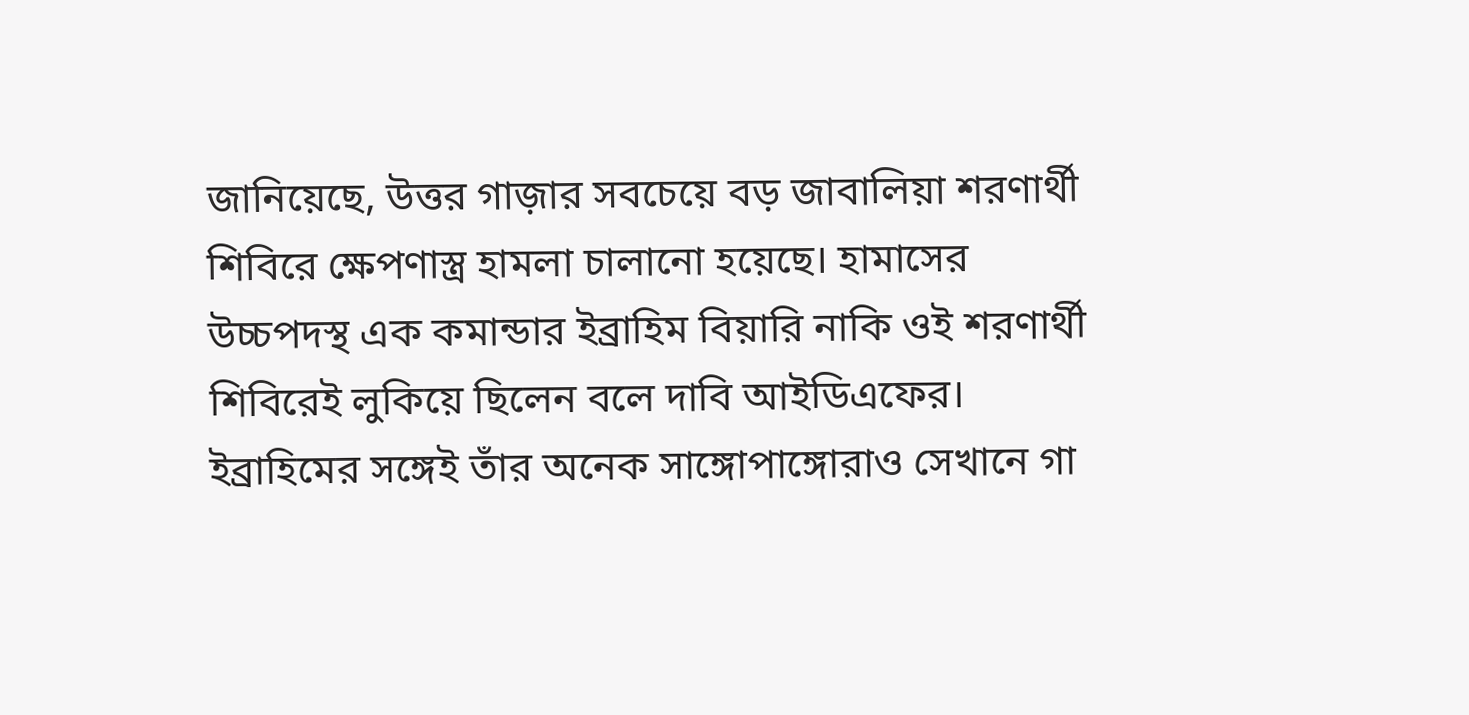জানিয়েছে, উত্তর গাজ়ার সবচেয়ে বড় জাবালিয়া শরণার্থী শিবিরে ক্ষেপণাস্ত্র হামলা চালানো হয়েছে। হামাসের উচ্চপদস্থ এক কমান্ডার ইব্রাহিম বিয়ারি নাকি ওই শরণার্থী শিবিরেই লুকিয়ে ছিলেন বলে দাবি আইডিএফের। ইব্রাহিমের সঙ্গেই তাঁর অনেক সাঙ্গোপাঙ্গোরাও সেখানে গা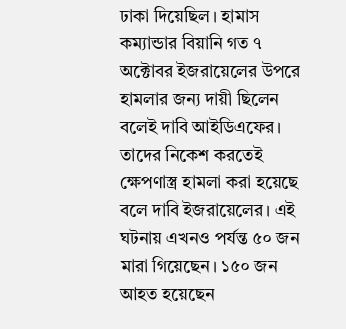ঢাকা দিয়েছিল। হামাস কম্যান্ডার বিয়ানি গত ৭ অক্টোবর ইজরায়েলের উপরে হামলার জন্য দায়ী ছিলেন বলেই দাবি আইডিএফের। তাদের নিকেশ করতেই ক্ষেপণাস্ত্র হামলা করা হয়েছে বলে দাবি ইজরায়েলের। এই ঘটনায় এখনও পর্যন্ত ৫০ জন মারা গিয়েছেন। ১৫০ জন আহত হয়েছেন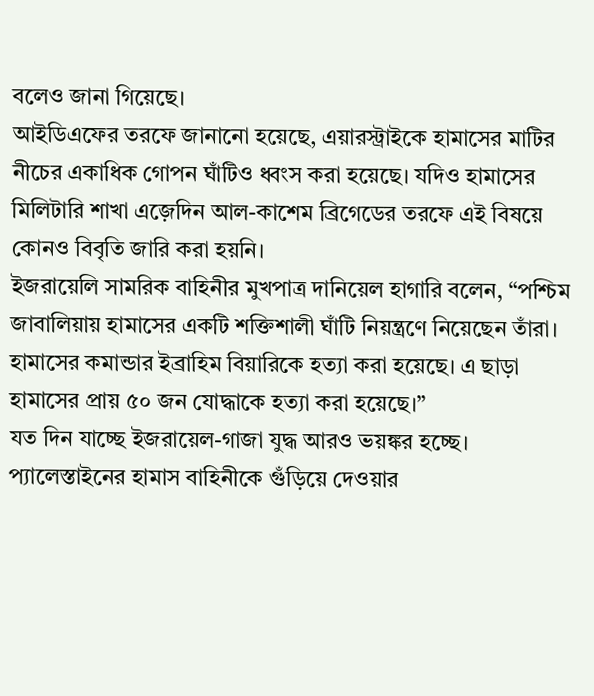বলেও জানা গিয়েছে।
আইডিএফের তরফে জানানো হয়েছে, এয়ারস্ট্রাইকে হামাসের মাটির নীচের একাধিক গোপন ঘাঁটিও ধ্বংস করা হয়েছে। যদিও হামাসের মিলিটারি শাখা এজ়েদিন আল-কাশেম ব্রিগেডের তরফে এই বিষয়ে কোনও বিবৃতি জারি করা হয়নি।
ইজরায়েলি সামরিক বাহিনীর মুখপাত্র দানিয়েল হাগারি বলেন, “পশ্চিম জাবালিয়ায় হামাসের একটি শক্তিশালী ঘাঁটি নিয়ন্ত্রণে নিয়েছেন তাঁরা। হামাসের কমান্ডার ইব্রাহিম বিয়ারিকে হত্যা করা হয়েছে। এ ছাড়া হামাসের প্রায় ৫০ জন যোদ্ধাকে হত্যা করা হয়েছে।”
যত দিন যাচ্ছে ইজরায়েল-গাজা যুদ্ধ আরও ভয়ঙ্কর হচ্ছে। প্যালেস্তাইনের হামাস বাহিনীকে গুঁড়িয়ে দেওয়ার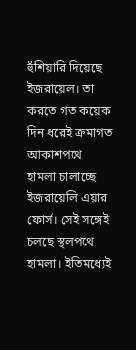হুঁশিয়ারি দিয়েছে ইজরায়েল। তা করতে গত কয়েক দিন ধরেই ক্রমাগত আকাশপথে হামলা চালাচ্ছে ইজরায়েলি এয়ার ফোর্স। সেই সঙ্গেই চলছে স্থলপথে হামলা। ইতিমধ্যেই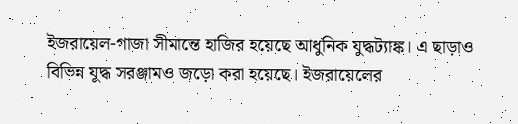ইজরায়েল-গাজা সীমান্তে হাজির হয়েছে আধুনিক যুদ্ধট্যাঙ্ক। এ ছাড়াও বিভিন্ন যুদ্ধ সরঞ্জামও জড়ো করা হয়েছে। ইজরায়েলের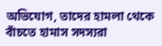অভিযোগ, তাদের হামলা থেকে বাঁচতে হামাস সদস্যরা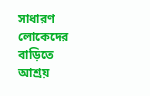সাধারণ লোকেদের বাড়িতে আশ্রয়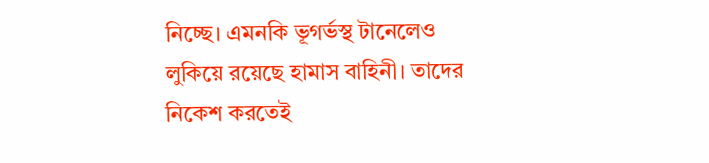নিচ্ছে। এমনকি ভূগর্ভস্থ টানেলেও লুকিয়ে রয়েছে হামাস বাহিনী। তাদের নিকেশ করতেই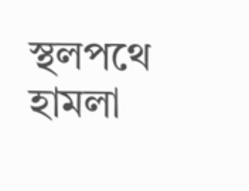স্থলপথে হামলা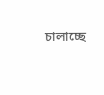চালাচ্ছে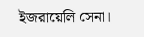ইজরায়েলি সেনা।